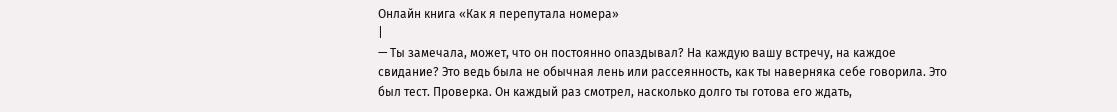Онлайн книга «Как я перепутала номера»
|
— Ты замечала, может, что он постоянно опаздывал? На каждую вашу встречу, на каждое свидание? Это ведь была не обычная лень или рассеянность, как ты наверняка себе говорила. Это был тест. Проверка. Он каждый раз смотрел, насколько долго ты готова его ждать,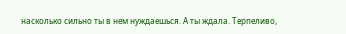насколько сильно ты в нем нуждаешься. А ты ждала. Терпеливо,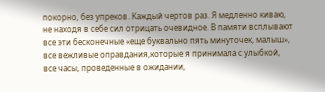покорно, без упреков. Каждый чертов раз. Я медленно киваю, не находя в себе сил отрицать очевидное. В памяти всплывают все эти бесконечные «еще буквально пять минуточек, малыш», все вежливые оправдания,которые я принимала с улыбкой, все часы, проведенные в ожидании,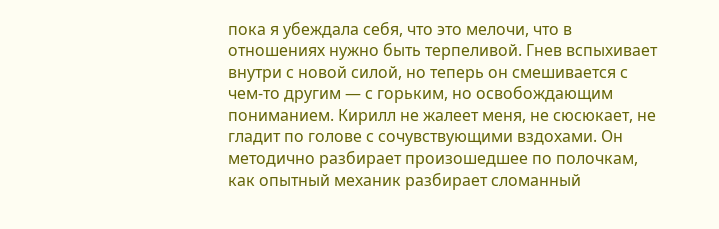пока я убеждала себя, что это мелочи, что в отношениях нужно быть терпеливой. Гнев вспыхивает внутри с новой силой, но теперь он смешивается с чем-то другим — с горьким, но освобождающим пониманием. Кирилл не жалеет меня, не сюсюкает, не гладит по голове с сочувствующими вздохами. Он методично разбирает произошедшее по полочкам, как опытный механик разбирает сломанный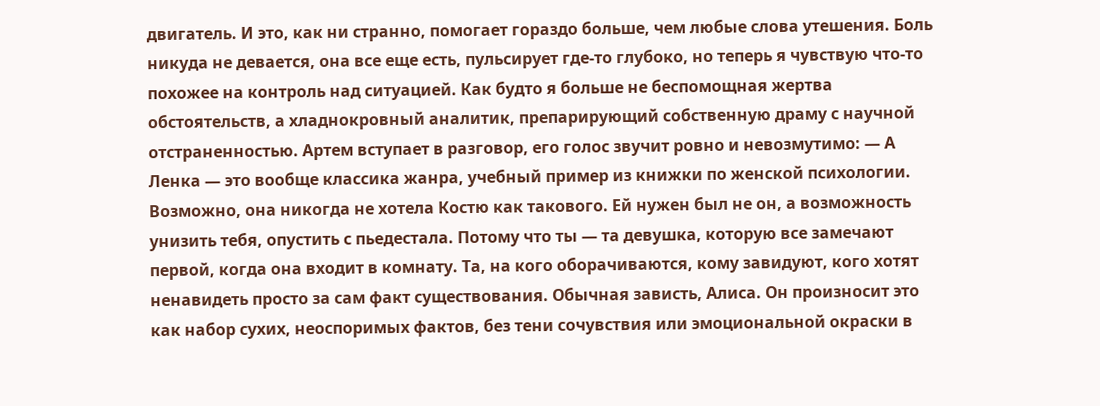двигатель. И это, как ни странно, помогает гораздо больше, чем любые слова утешения. Боль никуда не девается, она все еще есть, пульсирует где-то глубоко, но теперь я чувствую что-то похожее на контроль над ситуацией. Как будто я больше не беспомощная жертва обстоятельств, а хладнокровный аналитик, препарирующий собственную драму с научной отстраненностью. Артем вступает в разговор, его голос звучит ровно и невозмутимо: — А Ленка — это вообще классика жанра, учебный пример из книжки по женской психологии. Возможно, она никогда не хотела Костю как такового. Ей нужен был не он, а возможность унизить тебя, опустить с пьедестала. Потому что ты — та девушка, которую все замечают первой, когда она входит в комнату. Та, на кого оборачиваются, кому завидуют, кого хотят ненавидеть просто за сам факт существования. Обычная зависть, Алиса. Он произносит это как набор сухих, неоспоримых фактов, без тени сочувствия или эмоциональной окраски в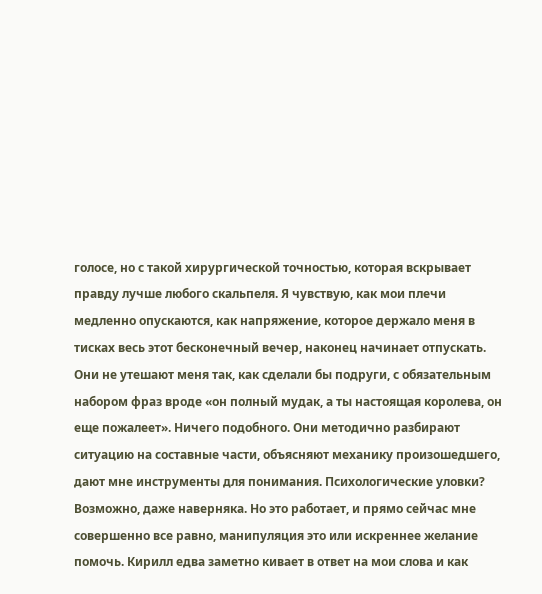голосе, но с такой хирургической точностью, которая вскрывает правду лучше любого скальпеля. Я чувствую, как мои плечи медленно опускаются, как напряжение, которое держало меня в тисках весь этот бесконечный вечер, наконец начинает отпускать. Они не утешают меня так, как сделали бы подруги, с обязательным набором фраз вроде «он полный мудак, а ты настоящая королева, он еще пожалеет». Ничего подобного. Они методично разбирают ситуацию на составные части, объясняют механику произошедшего, дают мне инструменты для понимания. Психологические уловки? Возможно, даже наверняка. Но это работает, и прямо сейчас мне совершенно все равно, манипуляция это или искреннее желание помочь. Кирилл едва заметно кивает в ответ на мои слова и как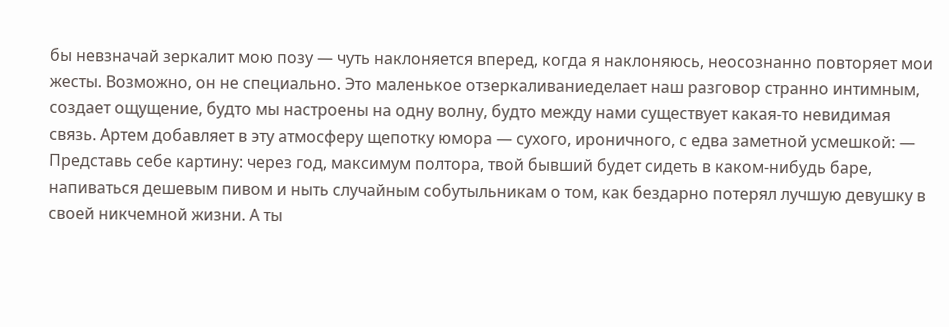бы невзначай зеркалит мою позу — чуть наклоняется вперед, когда я наклоняюсь, неосознанно повторяет мои жесты. Возможно, он не специально. Это маленькое отзеркаливаниеделает наш разговор странно интимным, создает ощущение, будто мы настроены на одну волну, будто между нами существует какая-то невидимая связь. Артем добавляет в эту атмосферу щепотку юмора — сухого, ироничного, с едва заметной усмешкой: — Представь себе картину: через год, максимум полтора, твой бывший будет сидеть в каком-нибудь баре, напиваться дешевым пивом и ныть случайным собутыльникам о том, как бездарно потерял лучшую девушку в своей никчемной жизни. А ты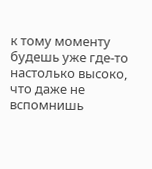к тому моменту будешь уже где-то настолько высоко, что даже не вспомнишь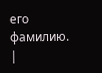его фамилию. |